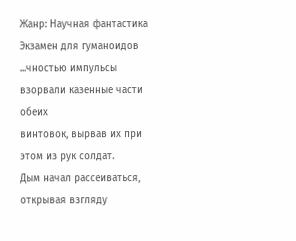Жанр: Научная фантастика
Экзамен для гуманоидов
...чностью импульсы взорвали казенные части обеих
винтовок, вырвав их при этом из рук солдат.
Дым начал рассеиваться, открывая взгляду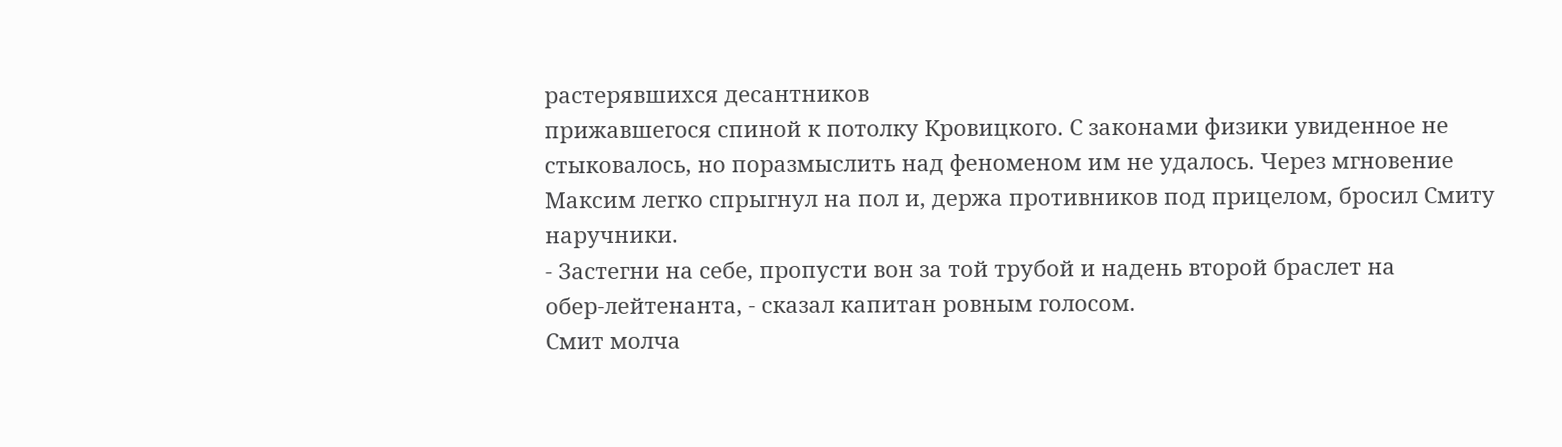растерявшихся десантников
прижавшегося спиной к потолку Кровицкого. С законами физики увиденное не
стыковалось, но поразмыслить над феноменом им не удалось. Через мгновение
Максим легко спрыгнул на пол и, держа противников под прицелом, бросил Смиту
наручники.
- Застегни на себе, пропусти вон за той трубой и надень второй браслет на
обер-лейтенанта, - сказал капитан ровным голосом.
Смит молча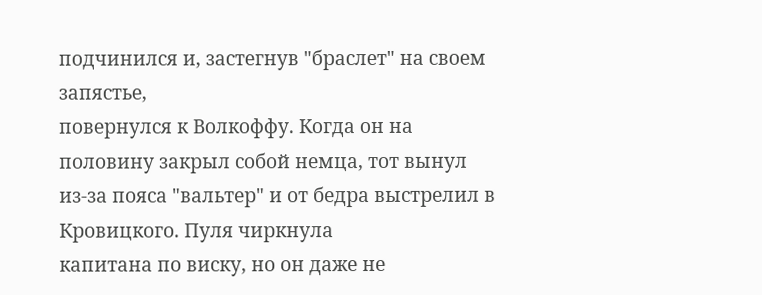подчинился и, застегнув "браслет" на своем запястье,
повернулся к Волкоффу. Когда он на половину закрыл собой немца, тот вынул
из-за пояса "вальтер" и от бедра выстрелил в Кровицкого. Пуля чиркнула
капитана по виску, но он даже не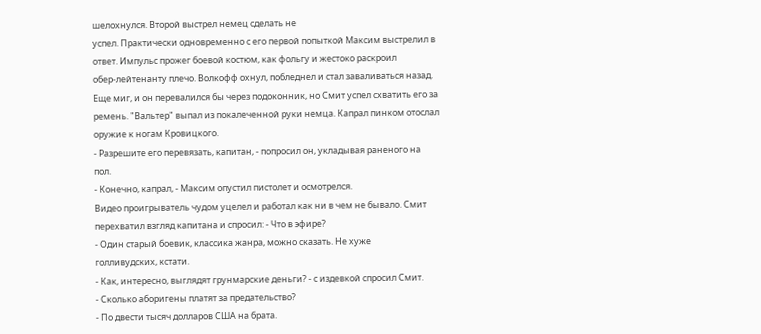шелохнулся. Второй выстрел немец сделать не
успел. Практически одновременно с его первой попыткой Максим выстрелил в
ответ. Импульс прожег боевой костюм, как фольгу и жестоко раскроил
обер-лейтенанту плечо. Волкофф охнул, побледнел и стал заваливаться назад.
Еще миг, и он перевалился бы через подоконник, но Смит успел схватить его за
ремень. "Вальтер" выпал из покалеченной руки немца. Капрал пинком отослал
оружие к ногам Кровицкого.
- Разрешите его перевязать, капитан, - попросил он, укладывая раненого на
пол.
- Конечно, капрал, - Максим опустил пистолет и осмотрелся.
Видео проигрыватель чудом уцелел и работал как ни в чем не бывало. Смит
перехватил взгляд капитана и спросил: - Что в эфире?
- Один старый боевик, классика жанра, можно сказать. Не хуже
голливудских, кстати.
- Как, интересно, выглядят грунмарские деньги? - с издевкой спросил Смит.
- Сколько аборигены платят за предательство?
- По двести тысяч долларов США на брата.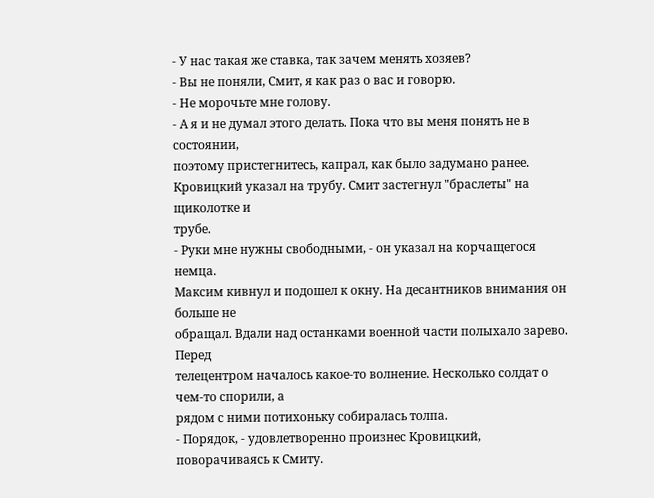- У нас такая же ставка, так зачем менять хозяев?
- Вы не поняли, Смит, я как раз о вас и говорю.
- Не морочьте мне голову.
- А я и не думал этого делать. Пока что вы меня понять не в состоянии,
поэтому пристегнитесь, капрал, как было задумано ранее.
Кровицкий указал на трубу. Смит застегнул "браслеты" на щиколотке и
трубе.
- Руки мне нужны свободными, - он указал на корчащегося немца.
Максим кивнул и подошел к окну. На десантников внимания он больше не
обращал. Вдали над останками военной части полыхало зарево. Перед
телецентром началось какое-то волнение. Несколько солдат о чем-то спорили, а
рядом с ними потихоньку собиралась толпа.
- Порядок, - удовлетворенно произнес Кровицкий, поворачиваясь к Смиту.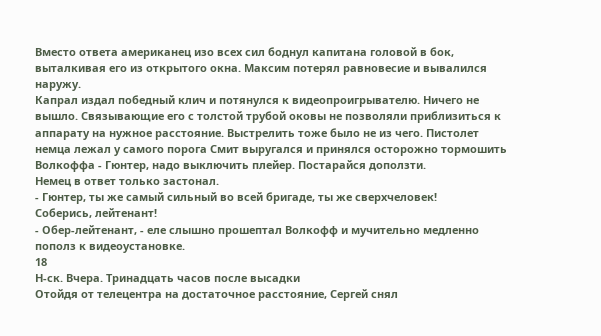Вместо ответа американец изо всех сил боднул капитана головой в бок,
выталкивая его из открытого окна. Максим потерял равновесие и вывалился
наружу.
Капрал издал победный клич и потянулся к видеопроигрывателю. Ничего не
вышло. Связывающие его с толстой трубой оковы не позволяли приблизиться к
аппарату на нужное расстояние. Выстрелить тоже было не из чего. Пистолет
немца лежал у самого порога Смит выругался и принялся осторожно тормошить
Волкоффа - Гюнтер, надо выключить плейер. Постарайся доползти.
Немец в ответ только застонал.
- Гюнтер, ты же самый сильный во всей бригаде, ты же сверхчеловек!
Соберись, лейтенант!
- Обер-лейтенант, - еле слышно прошептал Волкофф и мучительно медленно
пополз к видеоустановке.
18
Н-ск. Вчера. Тринадцать часов после высадки
Отойдя от телецентра на достаточное расстояние, Сергей снял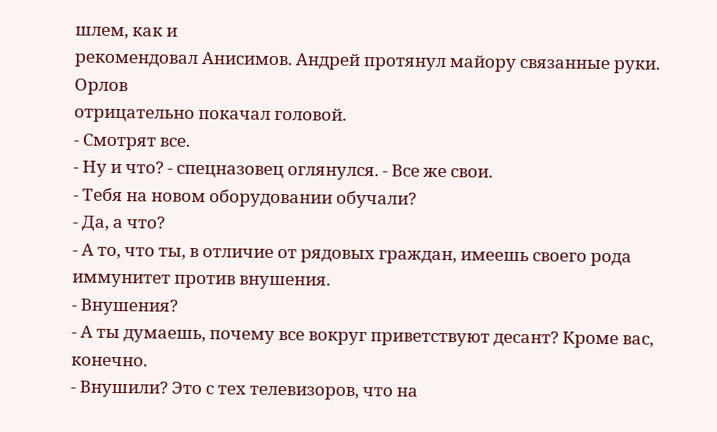шлем, как и
рекомендовал Анисимов. Андрей протянул майору связанные руки. Орлов
отрицательно покачал головой.
- Смотрят все.
- Ну и что? - спецназовец оглянулся. - Все же свои.
- Тебя на новом оборудовании обучали?
- Да, а что?
- А то, что ты, в отличие от рядовых граждан, имеешь своего рода
иммунитет против внушения.
- Внушения?
- А ты думаешь, почему все вокруг приветствуют десант? Кроме вас,
конечно.
- Внушили? Это с тех телевизоров, что на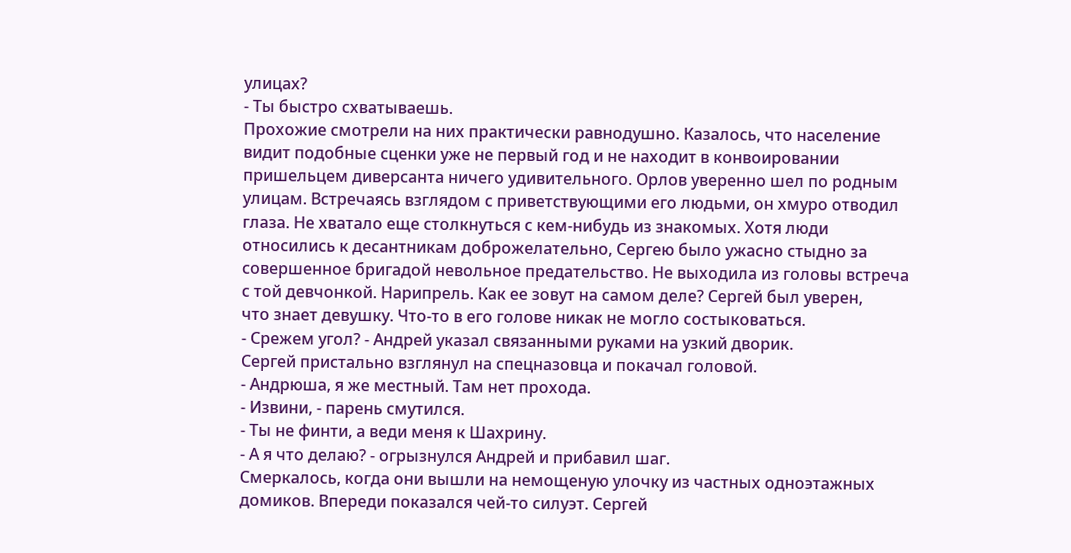улицах?
- Ты быстро схватываешь.
Прохожие смотрели на них практически равнодушно. Казалось, что население
видит подобные сценки уже не первый год и не находит в конвоировании
пришельцем диверсанта ничего удивительного. Орлов уверенно шел по родным
улицам. Встречаясь взглядом с приветствующими его людьми, он хмуро отводил
глаза. Не хватало еще столкнуться с кем-нибудь из знакомых. Хотя люди
относились к десантникам доброжелательно, Сергею было ужасно стыдно за
совершенное бригадой невольное предательство. Не выходила из головы встреча
с той девчонкой. Нарипрель. Как ее зовут на самом деле? Сергей был уверен,
что знает девушку. Что-то в его голове никак не могло состыковаться.
- Срежем угол? - Андрей указал связанными руками на узкий дворик.
Сергей пристально взглянул на спецназовца и покачал головой.
- Андрюша, я же местный. Там нет прохода.
- Извини, - парень смутился.
- Ты не финти, а веди меня к Шахрину.
- А я что делаю? - огрызнулся Андрей и прибавил шаг.
Смеркалось, когда они вышли на немощеную улочку из частных одноэтажных
домиков. Впереди показался чей-то силуэт. Сергей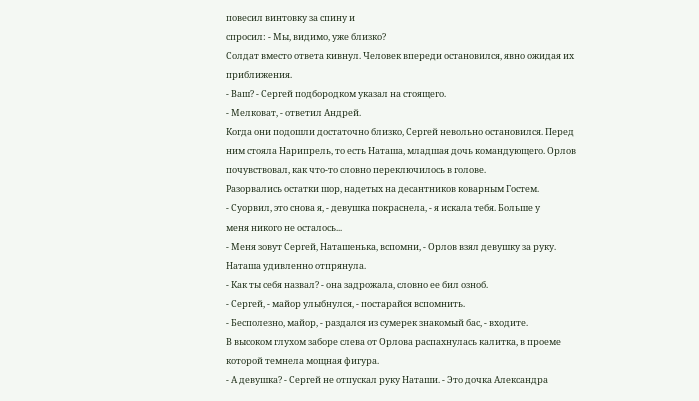повесил винтовку за спину и
спросил: - Мы, видимо, уже близко?
Солдат вместо ответа кивнул. Человек впереди остановился, явно ожидая их
приближения.
- Ваш? - Сергей подбородком указал на стоящего.
- Мелковат, - ответил Андрей.
Когда они подошли достаточно близко, Сергей невольно остановился. Перед
ним стояла Нарипрель, то есть Наташа, младшая дочь командующего. Орлов
почувствовал, как что-то словно переключилось в голове.
Разорвались остатки шор, надетых на десантников коварным Гостем.
- Суорвил, это снова я, - девушка покраснела, - я искала тебя. Больше у
меня никого не осталось...
- Меня зовут Сергей, Наташенька, вспомни, - Орлов взял девушку за руку.
Наташа удивленно отпрянула.
- Как ты себя назвал? - она задрожала, словно ее бил озноб.
- Сергей, - майор улыбнулся, - постарайся вспомнить.
- Бесполезно, майор, - раздался из сумерек знакомый бас, - входите.
В высоком глухом заборе слева от Орлова распахнулась калитка, в проеме
которой темнела мощная фигура.
- А девушка? - Сергей не отпускал руку Наташи. - Это дочка Александра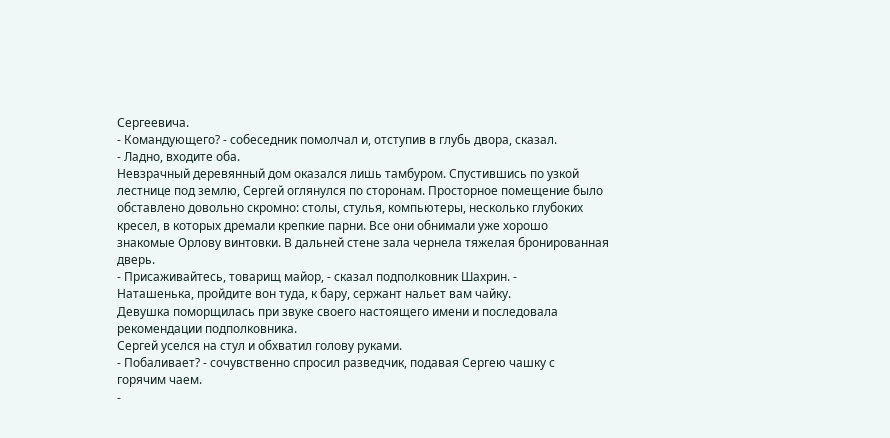Сергеевича.
- Командующего? - собеседник помолчал и, отступив в глубь двора, сказал.
- Ладно, входите оба.
Невзрачный деревянный дом оказался лишь тамбуром. Спустившись по узкой
лестнице под землю, Сергей оглянулся по сторонам. Просторное помещение было
обставлено довольно скромно: столы, стулья, компьютеры, несколько глубоких
кресел, в которых дремали крепкие парни. Все они обнимали уже хорошо
знакомые Орлову винтовки. В дальней стене зала чернела тяжелая бронированная
дверь.
- Присаживайтесь, товарищ майор, - сказал подполковник Шахрин. -
Наташенька, пройдите вон туда, к бару, сержант нальет вам чайку.
Девушка поморщилась при звуке своего настоящего имени и последовала
рекомендации подполковника.
Сергей уселся на стул и обхватил голову руками.
- Побаливает? - сочувственно спросил разведчик, подавая Сергею чашку с
горячим чаем.
-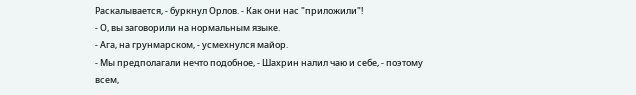Раскалывается, - буркнул Орлов. - Как они нас "приложили"!
- О, вы заговорили на нормальным языке.
- Ага, на грунмарском, - усмехнулся майор.
- Мы предполагали нечто подобное, - Шахрин налил чаю и себе, - поэтому
всем,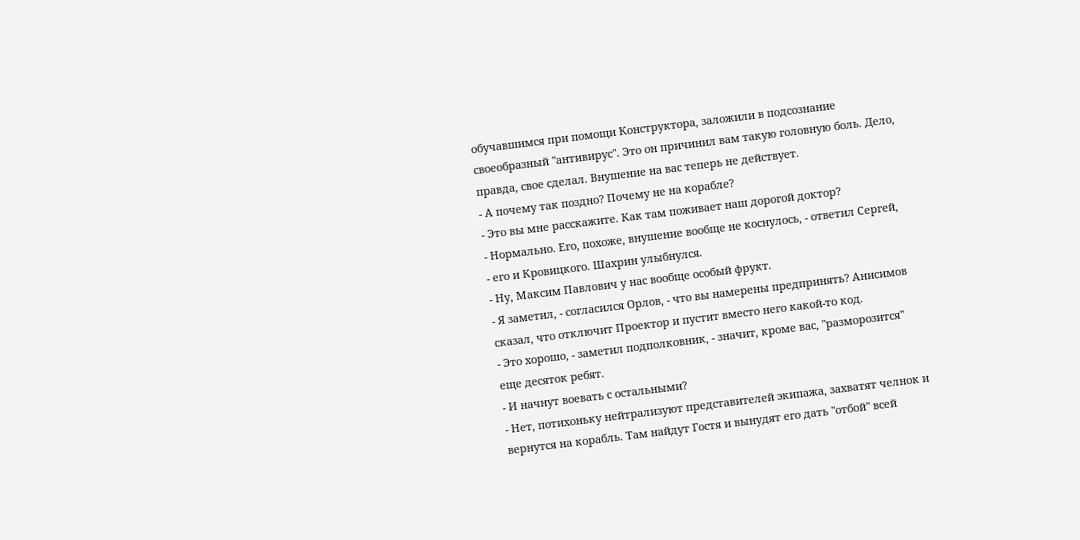обучавшимся при помощи Конструктора, заложили в подсознание
своеобразный "антивирус". Это он причинил вам такую головную боль. Дело,
правда, свое сделал. Внушение на вас теперь не действует.
- А почему так поздно? Почему не на корабле?
- Это вы мне расскажите. Как там поживает наш дорогой доктор?
- Нормально. Его, похоже, внушение вообще не коснулось, - ответил Сергей,
- его и Кровицкого. Шахрин улыбнулся.
- Ну, Максим Павлович у нас вообще особый фрукт.
- Я заметил, - согласился Орлов, - что вы намерены предпринять? Анисимов
сказал, что отключит Проектор и пустит вместо него какой-то код.
- Это хорошо, - заметил подполковник, - значит, кроме вас, "разморозится"
еще десяток ребят.
- И начнут воевать с остальными?
- Нет, потихоньку нейтрализуют представителей экипажа, захватят челнок и
вернутся на корабль. Там найдут Гостя и вынудят его дать "отбой" всей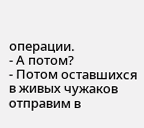операции.
- А потом?
- Потом оставшихся в живых чужаков отправим в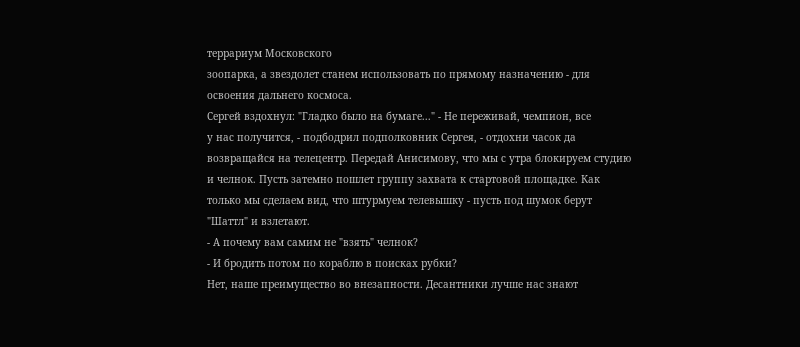террариум Московского
зоопарка, а звездолет станем использовать по прямому назначению - для
освоения дальнего космоса.
Сергей вздохнул: "Гладко было на бумаге..." - Не переживай, чемпион, все
у нас получится, - подбодрил подполковник Сергея, - отдохни часок да
возвращайся на телецентр. Передай Анисимову, что мы с утра блокируем студию
и челнок. Пусть затемно пошлет группу захвата к стартовой площадке. Как
только мы сделаем вид, что штурмуем телевышку - пусть под шумок берут
"Шаттл" и взлетают.
- А почему вам самим не "взять" челнок?
- И бродить потом по кораблю в поисках рубки?
Нет, наше преимущество во внезапности. Десантники лучше нас знают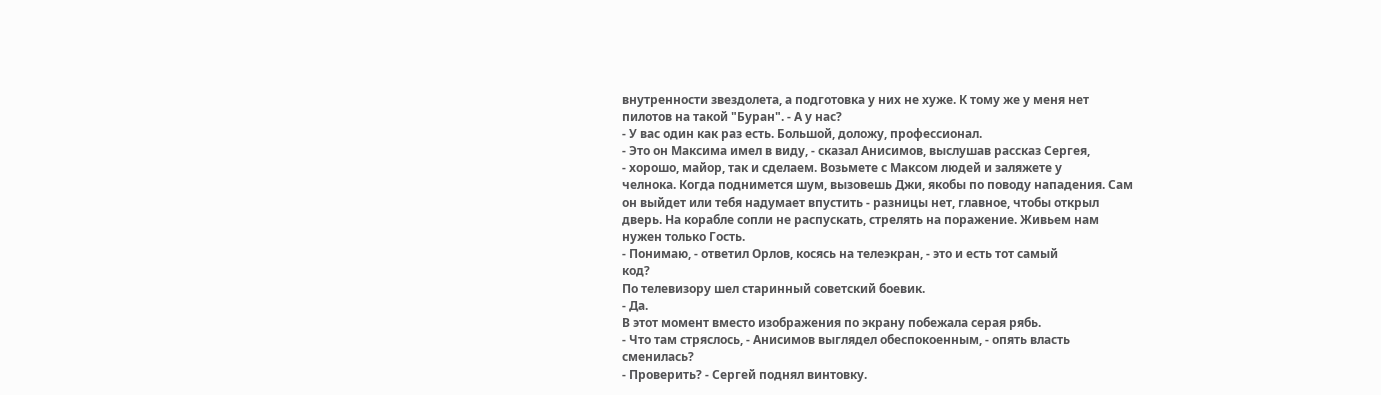внутренности звездолета, а подготовка у них не хуже. К тому же у меня нет
пилотов на такой "Буран". - А у нас?
- У вас один как раз есть. Большой, доложу, профессионал.
- Это он Максима имел в виду, - сказал Анисимов, выслушав рассказ Сергея,
- хорошо, майор, так и сделаем. Возьмете с Максом людей и заляжете у
челнока. Когда поднимется шум, вызовешь Джи, якобы по поводу нападения. Сам
он выйдет или тебя надумает впустить - разницы нет, главное, чтобы открыл
дверь. На корабле сопли не распускать, стрелять на поражение. Живьем нам
нужен только Гость.
- Понимаю, - ответил Орлов, косясь на телеэкран, - это и есть тот самый
код?
По телевизору шел старинный советский боевик.
- Да.
В этот момент вместо изображения по экрану побежала серая рябь.
- Что там стряслось, - Анисимов выглядел обеспокоенным, - опять власть
сменилась?
- Проверить? - Сергей поднял винтовку.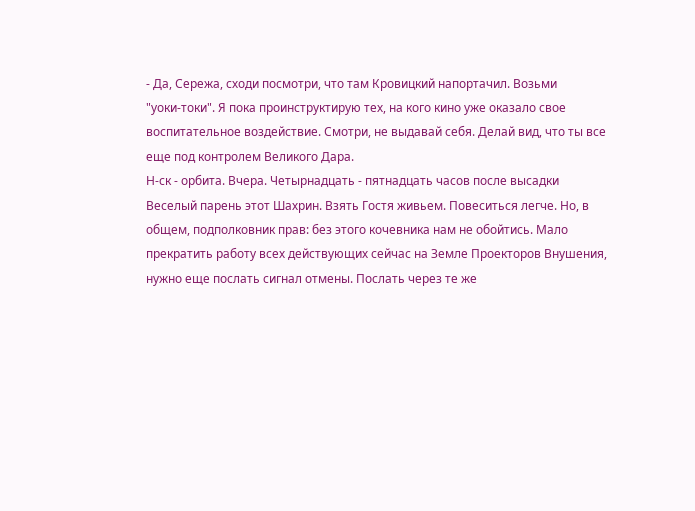- Да, Сережа, сходи посмотри, что там Кровицкий напортачил. Возьми
"уоки-токи". Я пока проинструктирую тех, на кого кино уже оказало свое
воспитательное воздействие. Смотри, не выдавай себя. Делай вид, что ты все
еще под контролем Великого Дара.
Н-ск - орбита. Вчера. Четырнадцать - пятнадцать часов после высадки
Веселый парень этот Шахрин. Взять Гостя живьем. Повеситься легче. Но, в
общем, подполковник прав: без этого кочевника нам не обойтись. Мало
прекратить работу всех действующих сейчас на Земле Проекторов Внушения,
нужно еще послать сигнал отмены. Послать через те же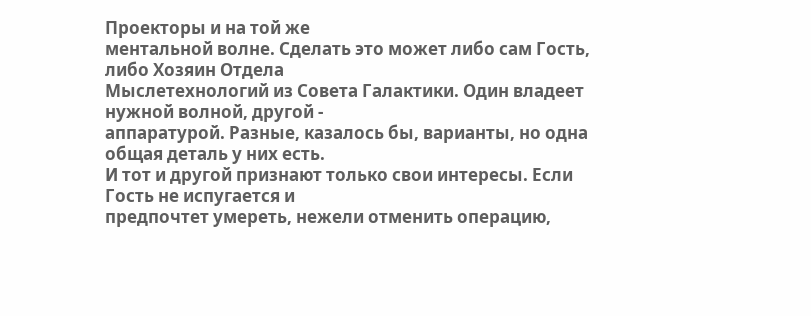Проекторы и на той же
ментальной волне. Сделать это может либо сам Гость, либо Хозяин Отдела
Мыслетехнологий из Совета Галактики. Один владеет нужной волной, другой -
аппаратурой. Разные, казалось бы, варианты, но одна общая деталь у них есть.
И тот и другой признают только свои интересы. Если Гость не испугается и
предпочтет умереть, нежели отменить операцию,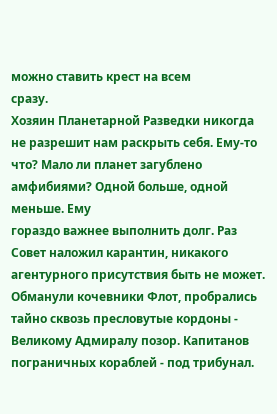можно ставить крест на всем
сразу.
Хозяин Планетарной Разведки никогда не разрешит нам раскрыть себя. Ему-то
что? Мало ли планет загублено амфибиями? Одной больше, одной меньше. Ему
гораздо важнее выполнить долг. Раз Совет наложил карантин, никакого
агентурного присутствия быть не может. Обманули кочевники Флот, пробрались
тайно сквозь пресловутые кордоны - Великому Адмиралу позор. Капитанов
пограничных кораблей - под трибунал.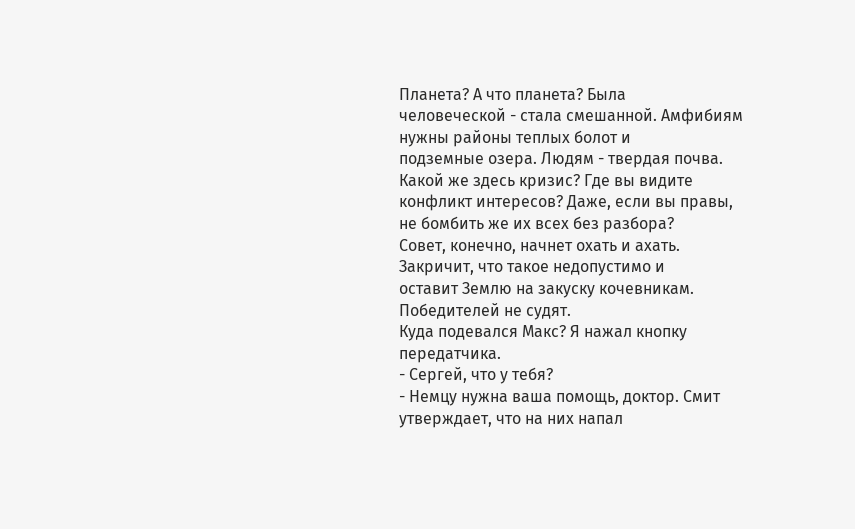Планета? А что планета? Была
человеческой - стала смешанной. Амфибиям нужны районы теплых болот и
подземные озера. Людям - твердая почва. Какой же здесь кризис? Где вы видите
конфликт интересов? Даже, если вы правы, не бомбить же их всех без разбора?
Совет, конечно, начнет охать и ахать. Закричит, что такое недопустимо и
оставит Землю на закуску кочевникам. Победителей не судят.
Куда подевался Макс? Я нажал кнопку передатчика.
- Сергей, что у тебя?
- Немцу нужна ваша помощь, доктор. Смит утверждает, что на них напал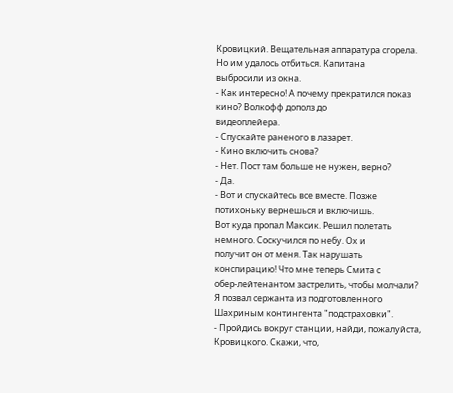Кровицкий. Вещательная аппаратура сгорела. Но им удалось отбиться. Капитана
выбросили из окна.
- Как интересно! А почему прекратился показ кино? Волкофф дополз до
видеоплейера.
- Спускайте раненого в лазарет.
- Кино включить снова?
- Нет. Пост там больше не нужен, верно?
- Да.
- Вот и спускайтесь все вместе. Позже потихоньку вернешься и включишь.
Вот куда пропал Максик. Решил полетать немного. Соскучился по небу. Ох и
получит он от меня. Так нарушать конспирацию! Что мне теперь Смита с
обер-лейтенантом застрелить, чтобы молчали?
Я позвал сержанта из подготовленного Шахриным контингента "подстраховки".
- Пройдись вокруг станции, найди, пожалуйста, Кровицкого. Скажи, что,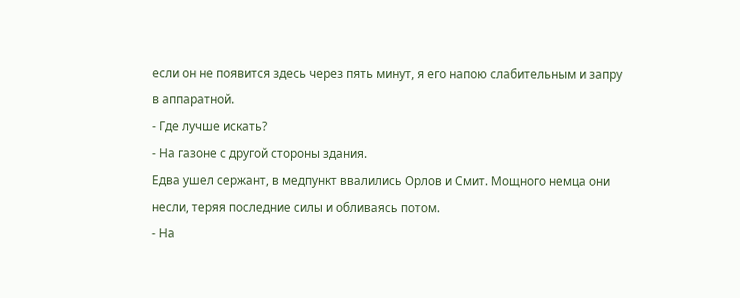если он не появится здесь через пять минут, я его напою слабительным и запру
в аппаратной.
- Где лучше искать?
- На газоне с другой стороны здания.
Едва ушел сержант, в медпункт ввалились Орлов и Смит. Мощного немца они
несли, теряя последние силы и обливаясь потом.
- На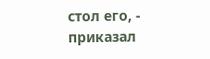стол его, - приказал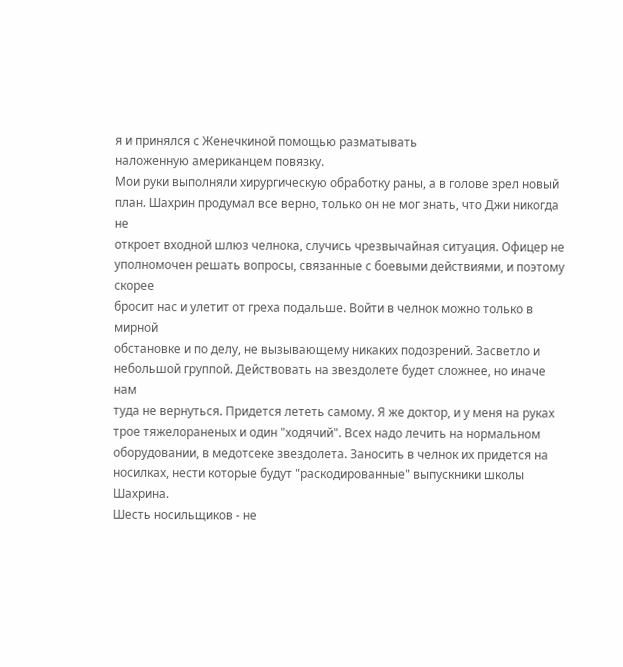я и принялся с Женечкиной помощью разматывать
наложенную американцем повязку.
Мои руки выполняли хирургическую обработку раны, а в голове зрел новый
план. Шахрин продумал все верно, только он не мог знать, что Джи никогда не
откроет входной шлюз челнока, случись чрезвычайная ситуация. Офицер не
уполномочен решать вопросы, связанные с боевыми действиями, и поэтому скорее
бросит нас и улетит от греха подальше. Войти в челнок можно только в мирной
обстановке и по делу, не вызывающему никаких подозрений. Засветло и
небольшой группой. Действовать на звездолете будет сложнее, но иначе нам
туда не вернуться. Придется лететь самому. Я же доктор, и у меня на руках
трое тяжелораненых и один "ходячий". Всех надо лечить на нормальном
оборудовании, в медотсеке звездолета. Заносить в челнок их придется на
носилках, нести которые будут "раскодированные" выпускники школы Шахрина.
Шесть носильщиков - не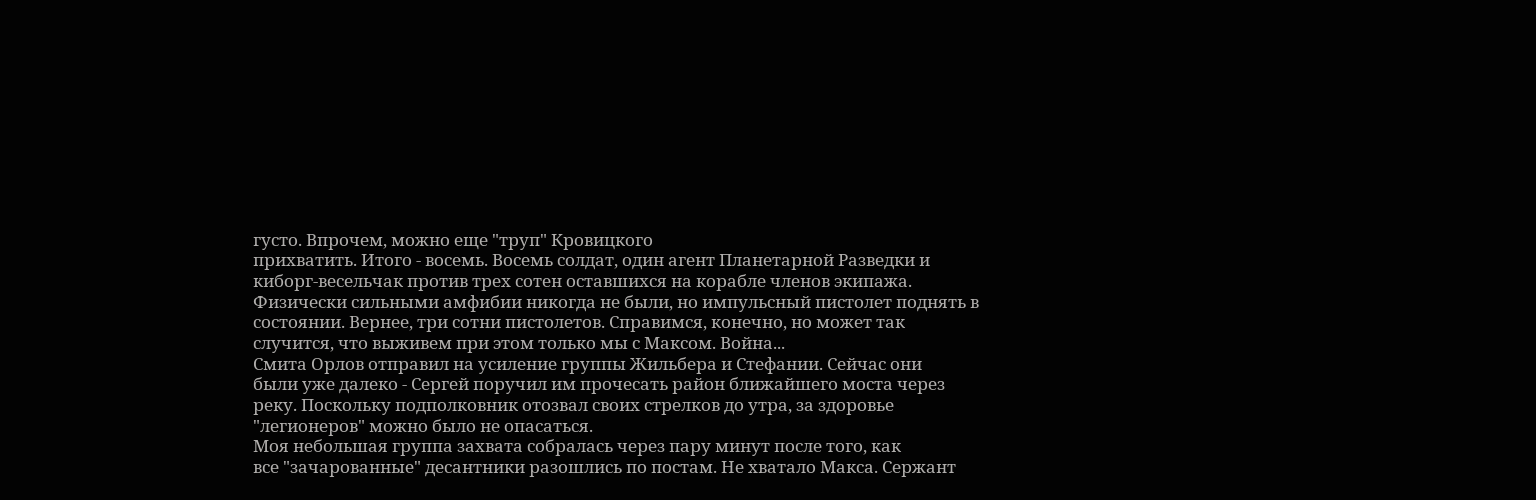густо. Впрочем, можно еще "труп" Кровицкого
прихватить. Итого - восемь. Восемь солдат, один агент Планетарной Разведки и
киборг-весельчак против трех сотен оставшихся на корабле членов экипажа.
Физически сильными амфибии никогда не были, но импульсный пистолет поднять в
состоянии. Вернее, три сотни пистолетов. Справимся, конечно, но может так
случится, что выживем при этом только мы с Максом. Война...
Смита Орлов отправил на усиление группы Жильбера и Стефании. Сейчас они
были уже далеко - Сергей поручил им прочесать район ближайшего моста через
реку. Поскольку подполковник отозвал своих стрелков до утра, за здоровье
"легионеров" можно было не опасаться.
Моя небольшая группа захвата собралась через пару минут после того, как
все "зачарованные" десантники разошлись по постам. Не хватало Макса. Сержант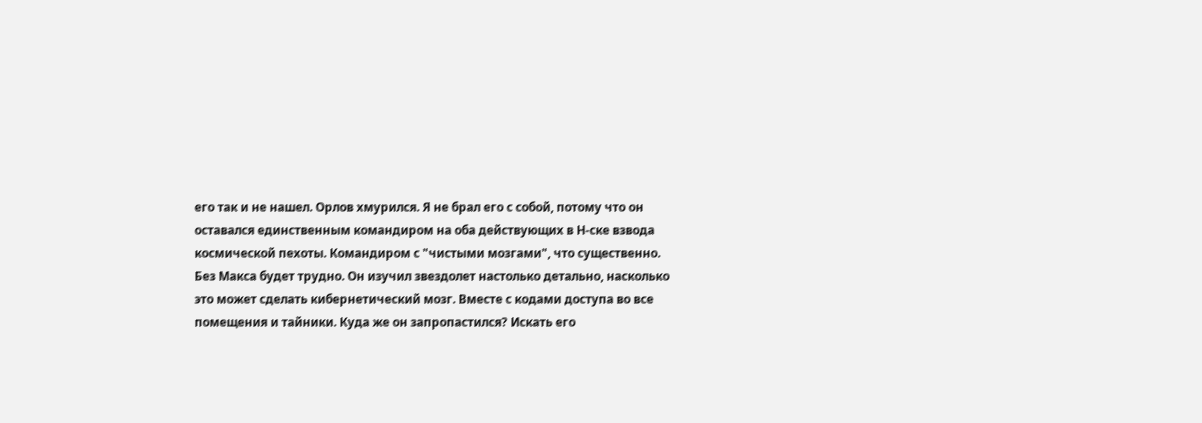его так и не нашел. Орлов хмурился. Я не брал его с собой, потому что он
оставался единственным командиром на оба действующих в Н-ске взвода
космической пехоты. Командиром с "чистыми мозгами", что существенно.
Без Макса будет трудно. Он изучил звездолет настолько детально, насколько
это может сделать кибернетический мозг. Вместе с кодами доступа во все
помещения и тайники. Куда же он запропастился? Искать его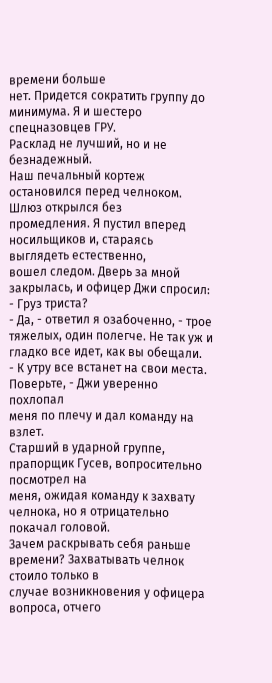времени больше
нет. Придется сократить группу до минимума. Я и шестеро спецназовцев ГРУ.
Расклад не лучший, но и не безнадежный.
Наш печальный кортеж остановился перед челноком. Шлюз открылся без
промедления. Я пустил вперед носильщиков и, стараясь выглядеть естественно,
вошел следом. Дверь за мной закрылась, и офицер Джи спросил: - Груз триста?
- Да, - ответил я озабоченно, - трое тяжелых, один полегче. Не так уж и
гладко все идет, как вы обещали.
- К утру все встанет на свои места. Поверьте, - Джи уверенно похлопал
меня по плечу и дал команду на взлет.
Старший в ударной группе, прапорщик Гусев, вопросительно посмотрел на
меня, ожидая команду к захвату челнока, но я отрицательно покачал головой.
Зачем раскрывать себя раньше времени? Захватывать челнок стоило только в
случае возникновения у офицера вопроса, отчего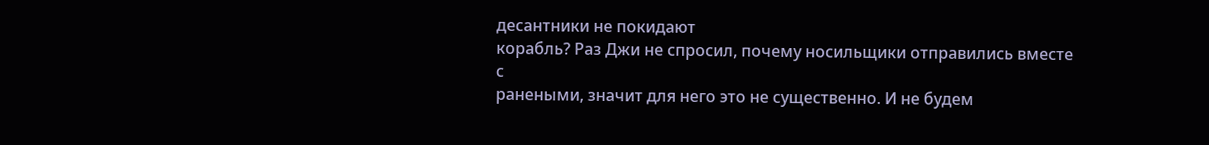десантники не покидают
корабль? Раз Джи не спросил, почему носильщики отправились вместе с
ранеными, значит для него это не существенно. И не будем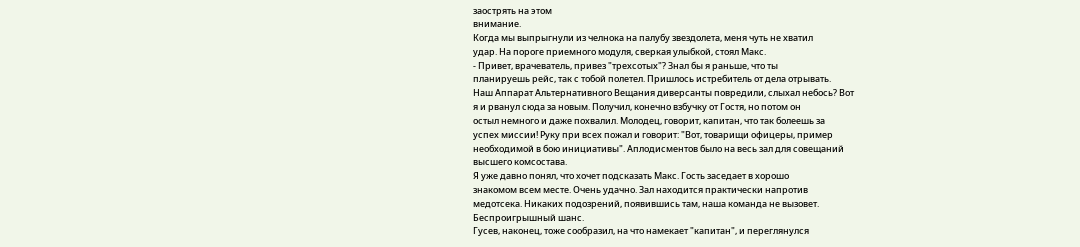заострять на этом
внимание.
Когда мы выпрыгнули из челнока на палубу звездолета, меня чуть не хватил
удар. На пороге приемного модуля, сверкая улыбкой, стоял Макс.
- Привет, врачеватель, привез "трехсотых"? Знал бы я раньше, что ты
планируешь рейс, так с тобой полетел. Пришлось истребитель от дела отрывать.
Наш Аппарат Альтернативного Вещания диверсанты повредили, слыхал небось? Вот
я и рванул сюда за новым. Получил, конечно взбучку от Гостя, но потом он
остыл немного и даже похвалил. Молодец, говорит, капитан, что так болеешь за
успех миссии! Руку при всех пожал и говорит: "Вот, товарищи офицеры, пример
необходимой в бою инициативы". Аплодисментов было на весь зал для совещаний
высшего комсостава.
Я уже давно понял, что хочет подсказать Макс. Гость заседает в хорошо
знакомом всем месте. Очень удачно. Зал находится практически напротив
медотсека. Никаких подозрений, появившись там, наша команда не вызовет.
Беспроигрышный шанс.
Гусев, наконец, тоже сообразил, на что намекает "капитан", и переглянулся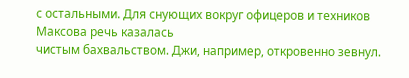с остальными. Для снующих вокруг офицеров и техников Максова речь казалась
чистым бахвальством. Джи, например, откровенно зевнул.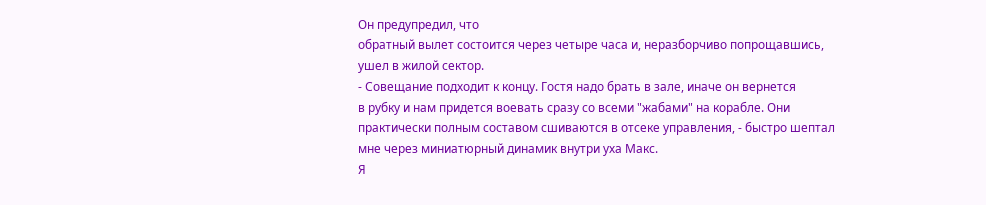Он предупредил, что
обратный вылет состоится через четыре часа и, неразборчиво попрощавшись,
ушел в жилой сектор.
- Совещание подходит к концу. Гостя надо брать в зале, иначе он вернется
в рубку и нам придется воевать сразу со всеми "жабами" на корабле. Они
практически полным составом сшиваются в отсеке управления, - быстро шептал
мне через миниатюрный динамик внутри уха Макс.
Я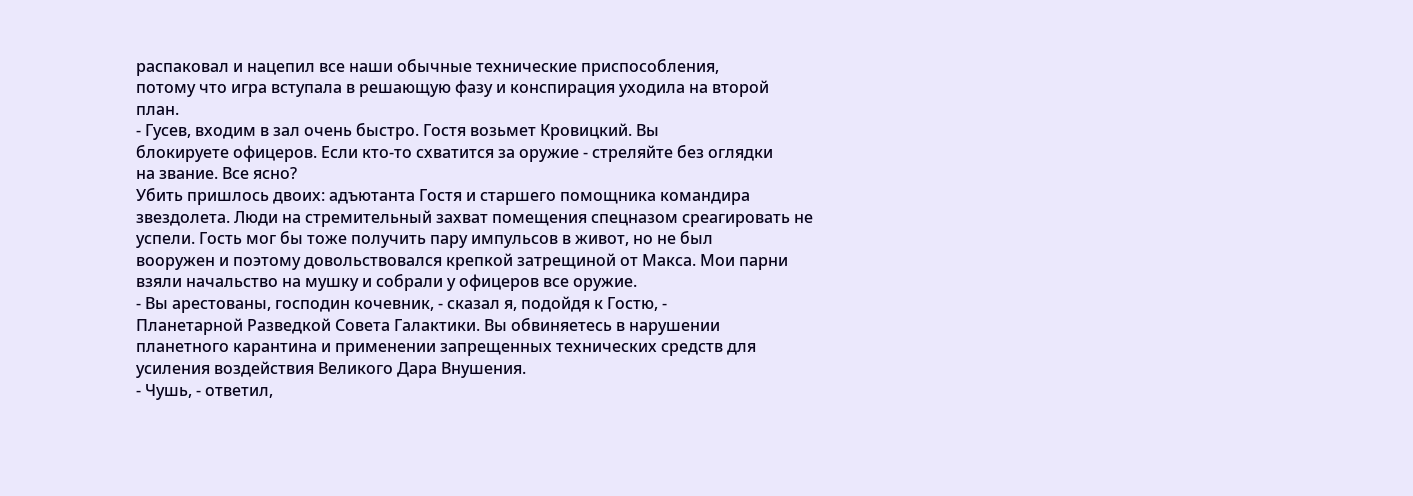распаковал и нацепил все наши обычные технические приспособления,
потому что игра вступала в решающую фазу и конспирация уходила на второй
план.
- Гусев, входим в зал очень быстро. Гостя возьмет Кровицкий. Вы
блокируете офицеров. Если кто-то схватится за оружие - стреляйте без оглядки
на звание. Все ясно?
Убить пришлось двоих: адъютанта Гостя и старшего помощника командира
звездолета. Люди на стремительный захват помещения спецназом среагировать не
успели. Гость мог бы тоже получить пару импульсов в живот, но не был
вооружен и поэтому довольствовался крепкой затрещиной от Макса. Мои парни
взяли начальство на мушку и собрали у офицеров все оружие.
- Вы арестованы, господин кочевник, - сказал я, подойдя к Гостю, -
Планетарной Разведкой Совета Галактики. Вы обвиняетесь в нарушении
планетного карантина и применении запрещенных технических средств для
усиления воздействия Великого Дара Внушения.
- Чушь, - ответил,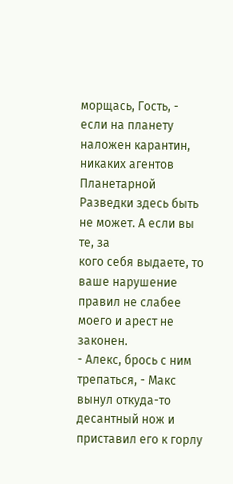морщась, Гость, - если на планету наложен карантин,
никаких агентов Планетарной Разведки здесь быть не может. А если вы те, за
кого себя выдаете, то ваше нарушение правил не слабее моего и арест не
законен.
- Алекс, брось с ним трепаться, - Макс вынул откуда-то десантный нож и
приставил его к горлу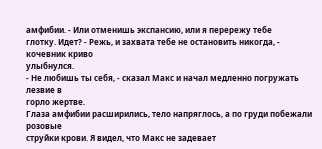амфибии. - Или отменишь экспансию, или я перережу тебе
глотку. Идет? - Режь, и захвата тебе не остановить никогда, - кочевник криво
улыбнулся.
- Не любишь ты себя, - сказал Макс и начал медленно погружать лезвие в
горло жертве.
Глаза амфибии расширились, тело напряглось, а по груди побежали розовые
струйки крови. Я видел, что Макс не задевает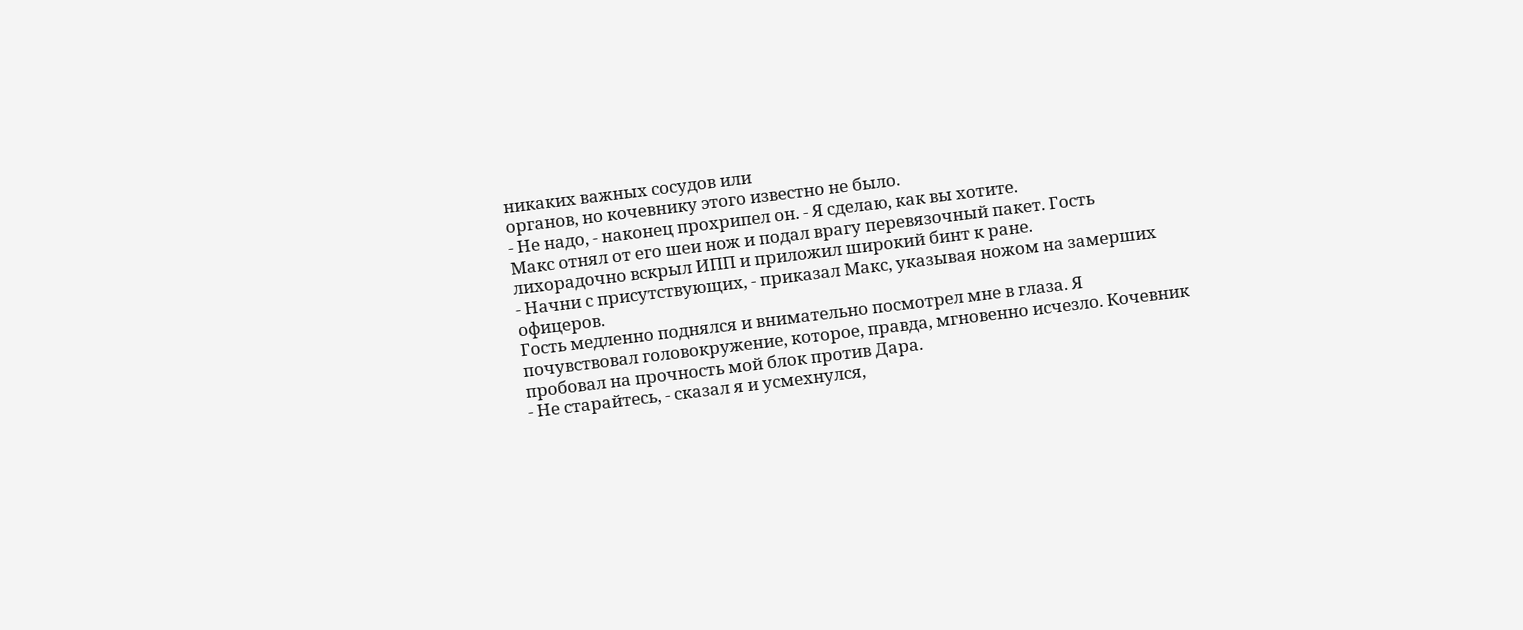никаких важных сосудов или
органов, но кочевнику этого известно не было.
- Не надо, - наконец прохрипел он. - Я сделаю, как вы хотите.
Макс отнял от его шеи нож и подал врагу перевязочный пакет. Гость
лихорадочно вскрыл ИПП и приложил широкий бинт к ране.
- Начни с присутствующих, - приказал Макс, указывая ножом на замерших
офицеров.
Гость медленно поднялся и внимательно посмотрел мне в глаза. Я
почувствовал головокружение, которое, правда, мгновенно исчезло. Кочевник
пробовал на прочность мой блок против Дара.
- Не старайтесь, - сказал я и усмехнулся,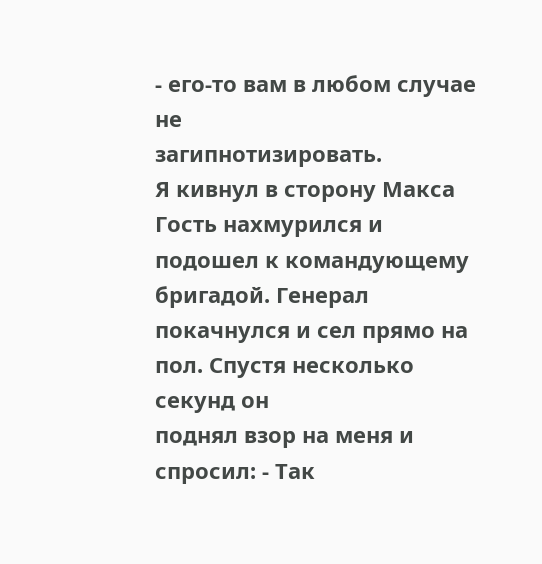- его-то вам в любом случае не
загипнотизировать.
Я кивнул в сторону Макса Гость нахмурился и подошел к командующему
бригадой. Генерал покачнулся и сел прямо на пол. Спустя несколько секунд он
поднял взор на меня и спросил: - Так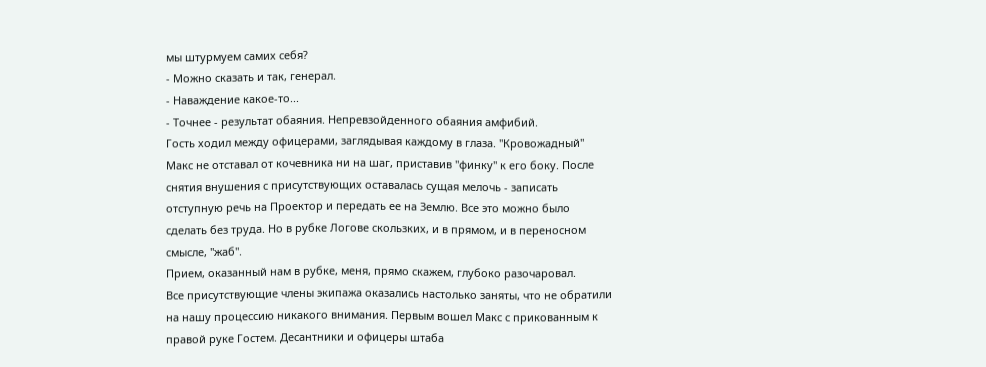мы штурмуем самих себя?
- Можно сказать и так, генерал.
- Наваждение какое-то...
- Точнее - результат обаяния. Непревзойденного обаяния амфибий.
Гость ходил между офицерами, заглядывая каждому в глаза. "Кровожадный"
Макс не отставал от кочевника ни на шаг, приставив "финку" к его боку. После
снятия внушения с присутствующих оставалась сущая мелочь - записать
отступную речь на Проектор и передать ее на Землю. Все это можно было
сделать без труда. Но в рубке Логове скользких, и в прямом, и в переносном
смысле, "жаб".
Прием, оказанный нам в рубке, меня, прямо скажем, глубоко разочаровал.
Все присутствующие члены экипажа оказались настолько заняты, что не обратили
на нашу процессию никакого внимания. Первым вошел Макс с прикованным к
правой руке Гостем. Десантники и офицеры штаба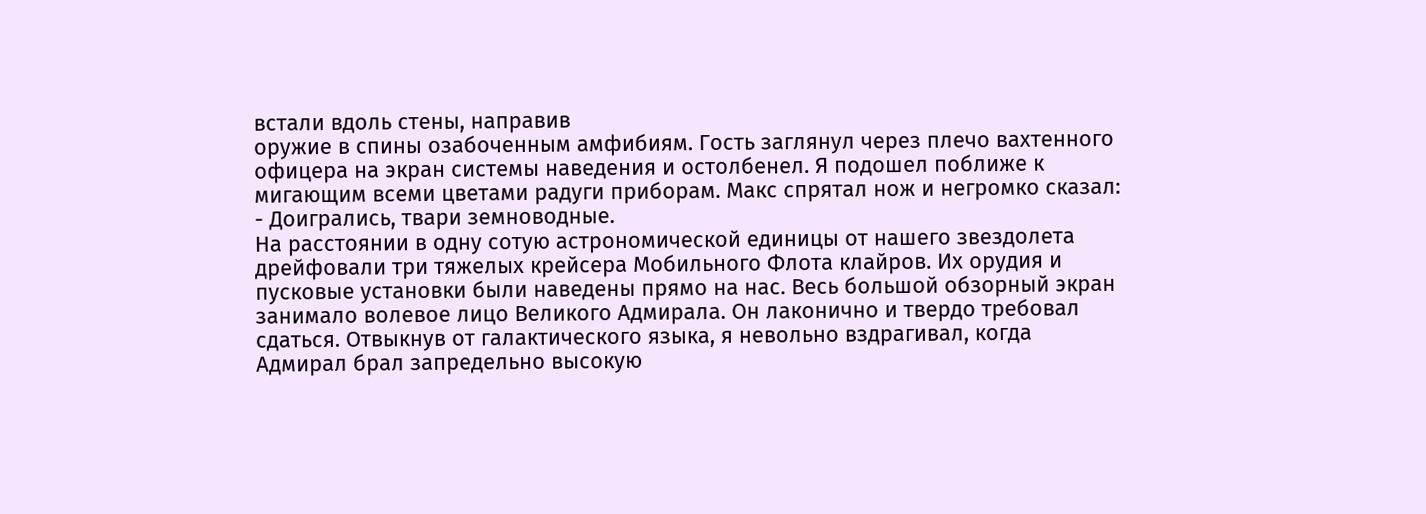встали вдоль стены, направив
оружие в спины озабоченным амфибиям. Гость заглянул через плечо вахтенного
офицера на экран системы наведения и остолбенел. Я подошел поближе к
мигающим всеми цветами радуги приборам. Макс спрятал нож и негромко сказал:
- Доигрались, твари земноводные.
На расстоянии в одну сотую астрономической единицы от нашего звездолета
дрейфовали три тяжелых крейсера Мобильного Флота клайров. Их орудия и
пусковые установки были наведены прямо на нас. Весь большой обзорный экран
занимало волевое лицо Великого Адмирала. Он лаконично и твердо требовал
сдаться. Отвыкнув от галактического языка, я невольно вздрагивал, когда
Адмирал брал запредельно высокую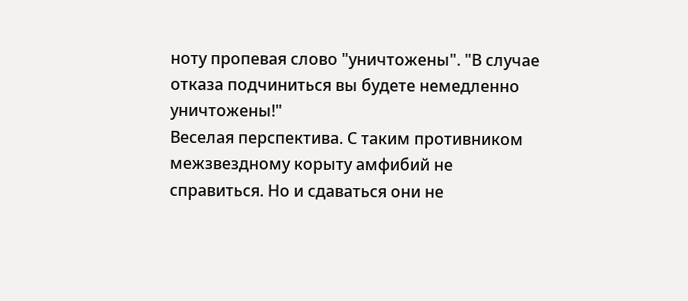ноту пропевая слово "уничтожены". "В случае
отказа подчиниться вы будете немедленно уничтожены!"
Веселая перспектива. С таким противником межзвездному корыту амфибий не
справиться. Но и сдаваться они не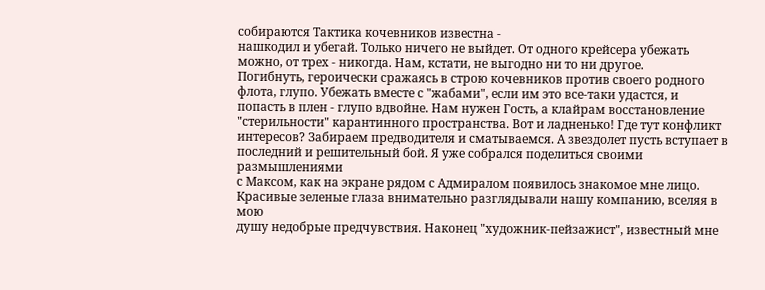собираются Тактика кочевников известна -
нашкодил и убегай. Только ничего не выйдет. От одного крейсера убежать
можно, от трех - никогда. Нам, кстати, не выгодно ни то ни другое.
Погибнуть, героически сражаясь в строю кочевников против своего родного
флота, глупо. Убежать вместе с "жабами", если им это все-таки удастся, и
попасть в плен - глупо вдвойне. Нам нужен Гость, а клайрам восстановление
"стерильности" карантинного пространства. Вот и ладненько! Где тут конфликт
интересов? Забираем предводителя и сматываемся. А звездолет пусть вступает в
последний и решительный бой. Я уже собрался поделиться своими размышлениями
с Максом, как на экране рядом с Адмиралом появилось знакомое мне лицо.
Красивые зеленые глаза внимательно разглядывали нашу компанию, вселяя в мою
душу недобрые предчувствия. Наконец "художник-пейзажист", известный мне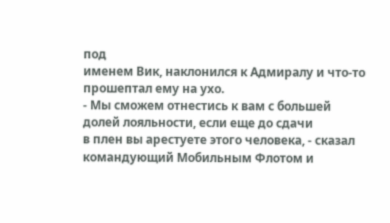под
именем Вик, наклонился к Адмиралу и что-то прошептал ему на ухо.
- Мы сможем отнестись к вам с большей долей лояльности, если еще до сдачи
в плен вы арестуете этого человека, - сказал командующий Мобильным Флотом и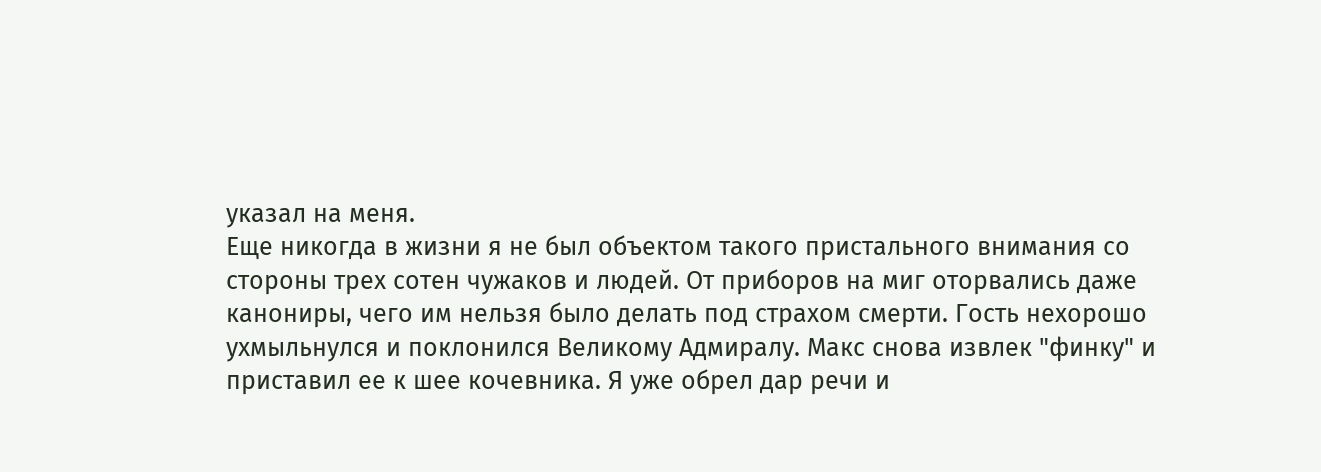указал на меня.
Еще никогда в жизни я не был объектом такого пристального внимания со
стороны трех сотен чужаков и людей. От приборов на миг оторвались даже
канониры, чего им нельзя было делать под страхом смерти. Гость нехорошо
ухмыльнулся и поклонился Великому Адмиралу. Макс снова извлек "финку" и
приставил ее к шее кочевника. Я уже обрел дар речи и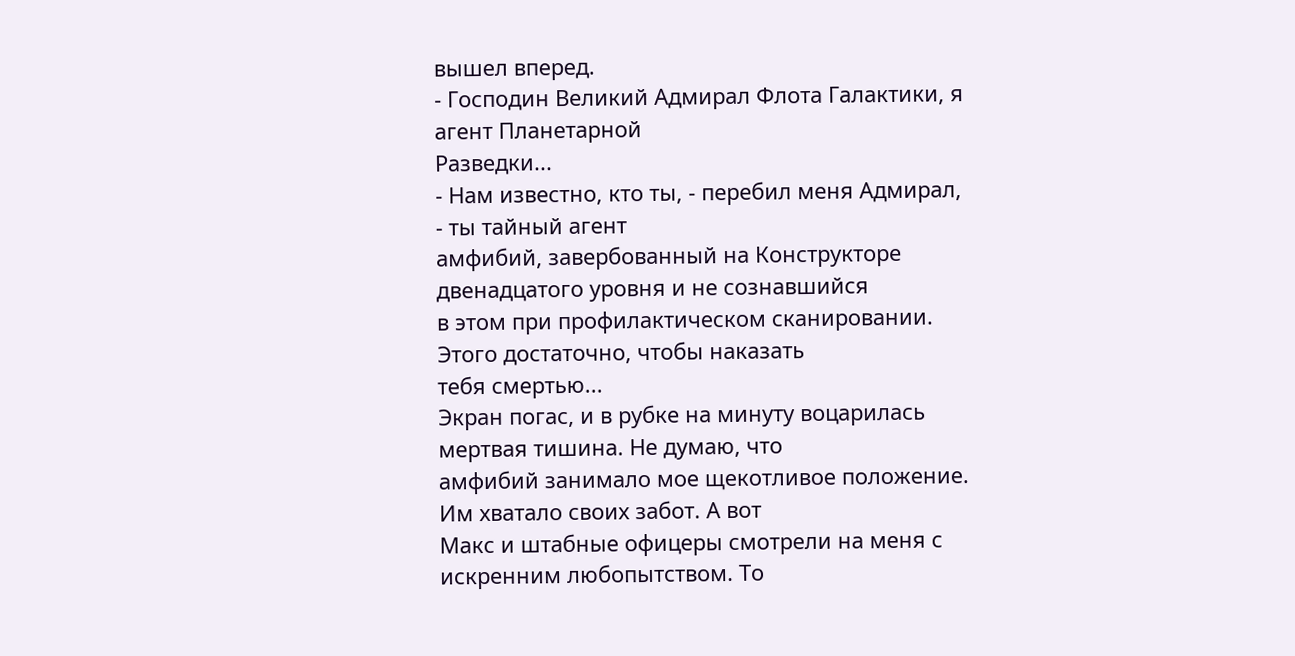вышел вперед.
- Господин Великий Адмирал Флота Галактики, я агент Планетарной
Разведки...
- Нам известно, кто ты, - перебил меня Адмирал, - ты тайный агент
амфибий, завербованный на Конструкторе двенадцатого уровня и не сознавшийся
в этом при профилактическом сканировании. Этого достаточно, чтобы наказать
тебя смертью...
Экран погас, и в рубке на минуту воцарилась мертвая тишина. Не думаю, что
амфибий занимало мое щекотливое положение. Им хватало своих забот. А вот
Макс и штабные офицеры смотрели на меня с искренним любопытством. То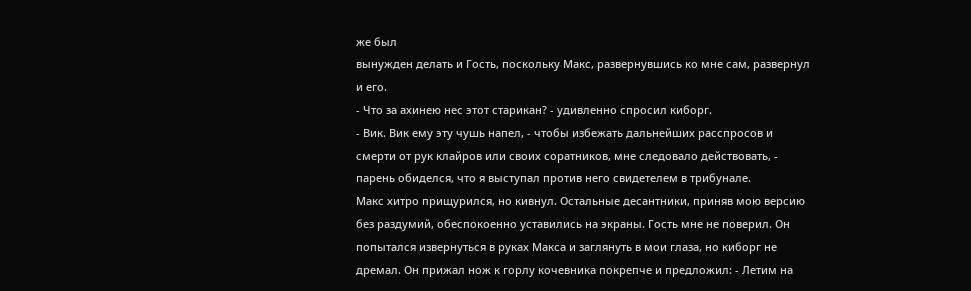же был
вынужден делать и Гость, поскольку Макс, развернувшись ко мне сам, развернул
и его.
- Что за ахинею нес этот старикан? - удивленно спросил киборг.
- Вик. Вик ему эту чушь напел, - чтобы избежать дальнейших расспросов и
смерти от рук клайров или своих соратников, мне следовало действовать, -
парень обиделся, что я выступал против него свидетелем в трибунале.
Макс хитро прищурился, но кивнул. Остальные десантники, приняв мою версию
без раздумий, обеспокоенно уставились на экраны. Гость мне не поверил. Он
попытался извернуться в руках Макса и заглянуть в мои глаза, но киборг не
дремал. Он прижал нож к горлу кочевника покрепче и предложил: - Летим на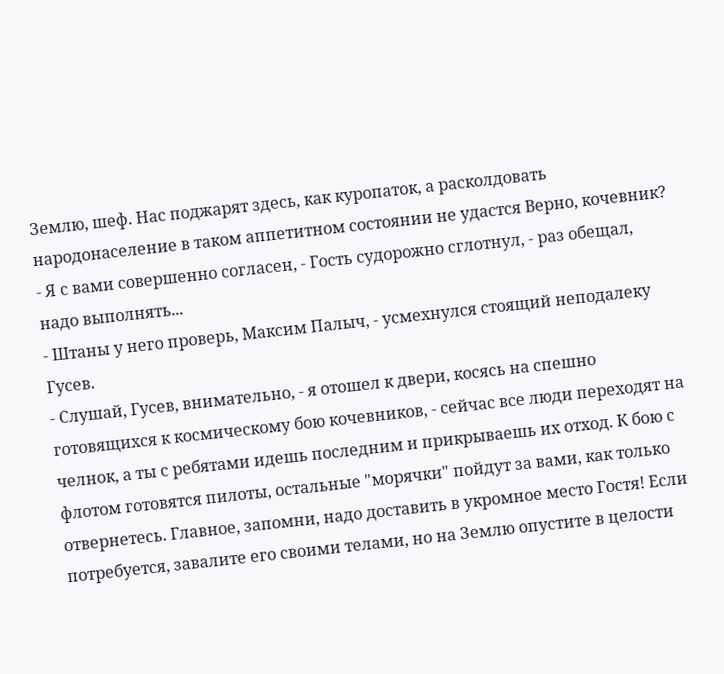Землю, шеф. Нас поджарят здесь, как куропаток, а расколдовать
народонаселение в таком аппетитном состоянии не удастся Верно, кочевник?
- Я с вами совершенно согласен, - Гость судорожно сглотнул, - раз обещал,
надо выполнять...
- Штаны у него проверь, Максим Палыч, - усмехнулся стоящий неподалеку
Гусев.
- Слушай, Гусев, внимательно, - я отошел к двери, косясь на спешно
готовящихся к космическому бою кочевников, - сейчас все люди переходят на
челнок, а ты с ребятами идешь последним и прикрываешь их отход. К бою с
флотом готовятся пилоты, остальные "морячки" пойдут за вами, как только
отвернетесь. Главное, запомни, надо доставить в укромное место Гостя! Если
потребуется, завалите его своими телами, но на Землю опустите в целости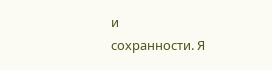и
сохранности. Я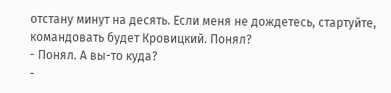отстану минут на десять. Если меня не дождетесь, стартуйте,
командовать будет Кровицкий. Понял?
- Понял. А вы-то куда?
-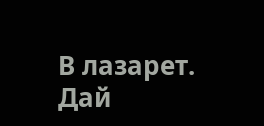В лазарет. Дай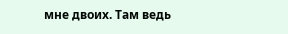мне двоих. Там ведь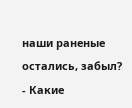наши раненые остались, забыл?
- Какие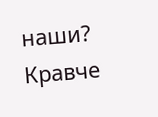наши? Кравче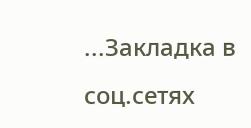...Закладка в соц.сетях